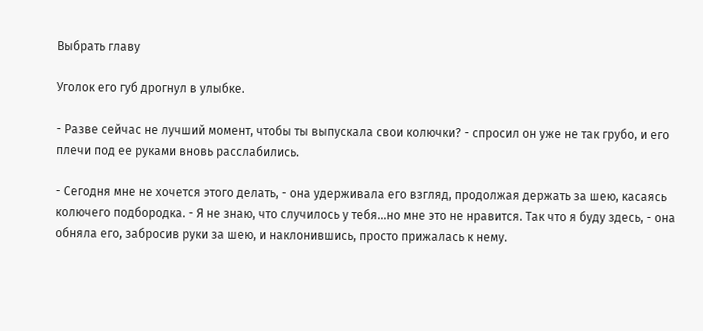Выбрать главу

Уголок его губ дрогнул в улыбке.

- Разве сейчас не лучший момент, чтобы ты выпускала свои колючки? - спросил он уже не так грубо, и его плечи под ее руками вновь расслабились.

- Сегодня мне не хочется этого делать, - она удерживала его взгляд, продолжая держать за шею, касаясь колючего подбородка. - Я не знаю, что случилось у тебя...но мне это не нравится. Так что я буду здесь, - она обняла его, забросив руки за шею, и наклонившись, просто прижалась к нему.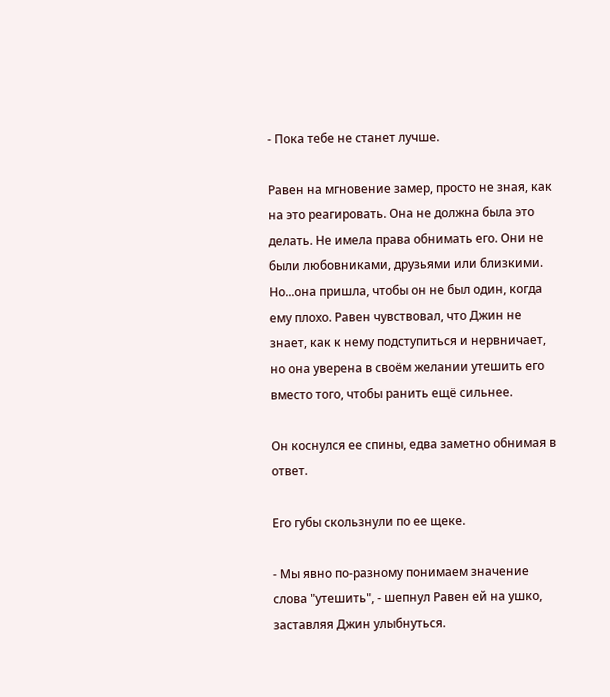- Пока тебе не станет лучше.

Равен на мгновение замер, просто не зная, как на это реагировать. Она не должна была это делать. Не имела права обнимать его. Они не были любовниками, друзьями или близкими. Но...она пришла, чтобы он не был один, когда ему плохо. Равен чувствовал, что Джин не знает, как к нему подступиться и нервничает, но она уверена в своём желании утешить его вместо того, чтобы ранить ещё сильнее.

Он коснулся ее спины, едва заметно обнимая в ответ.

Его губы скользнули по ее щеке.

- Мы явно по-разному понимаем значение слова "утешить", - шепнул Равен ей на ушко, заставляя Джин улыбнуться.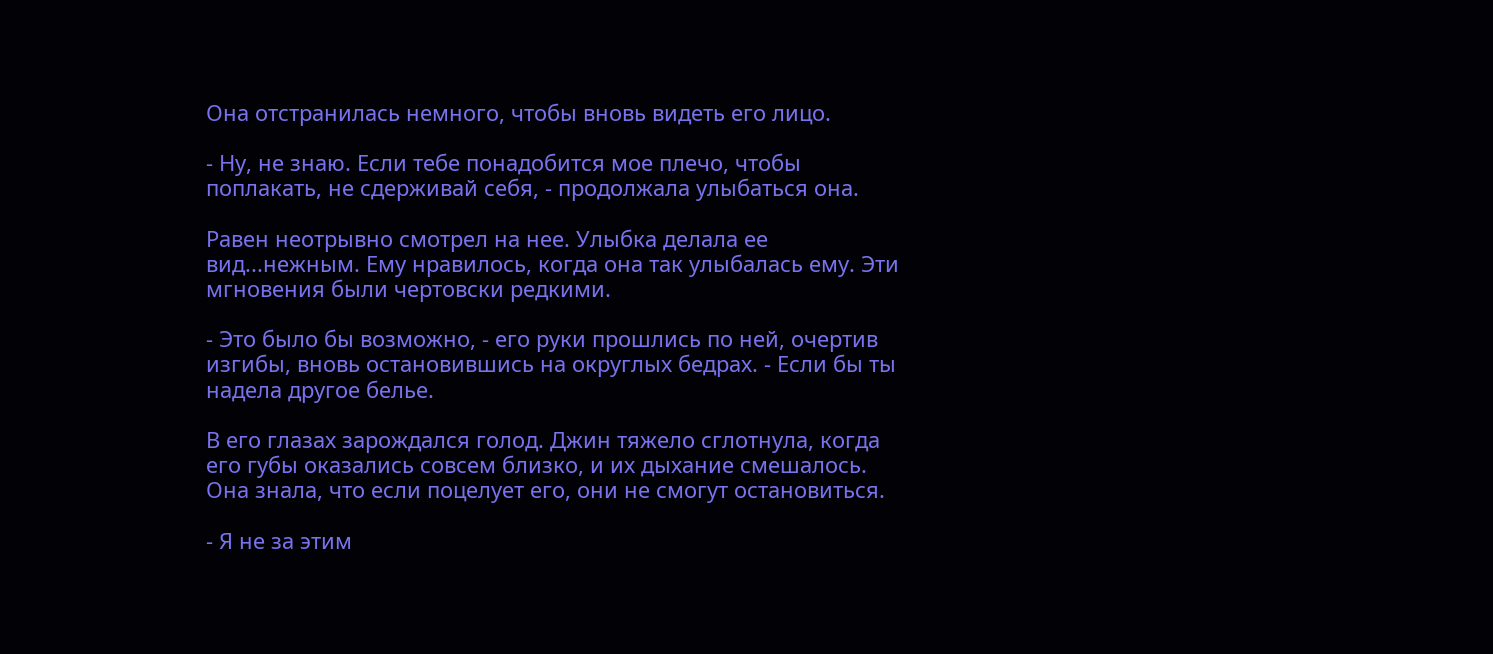Она отстранилась немного, чтобы вновь видеть его лицо.

- Ну, не знаю. Если тебе понадобится мое плечо, чтобы поплакать, не сдерживай себя, - продолжала улыбаться она.

Равен неотрывно смотрел на нее. Улыбка делала ее вид...нежным. Ему нравилось, когда она так улыбалась ему. Эти мгновения были чертовски редкими.

- Это было бы возможно, - его руки прошлись по ней, очертив изгибы, вновь остановившись на округлых бедрах. - Если бы ты надела другое белье.

В его глазах зарождался голод. Джин тяжело сглотнула, когда его губы оказались совсем близко, и их дыхание смешалось. Она знала, что если поцелует его, они не смогут остановиться.

- Я не за этим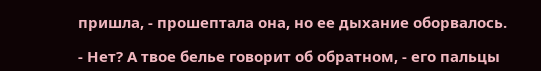пришла, - прошептала она, но ее дыхание оборвалось.

- Нет? А твое белье говорит об обратном, - его пальцы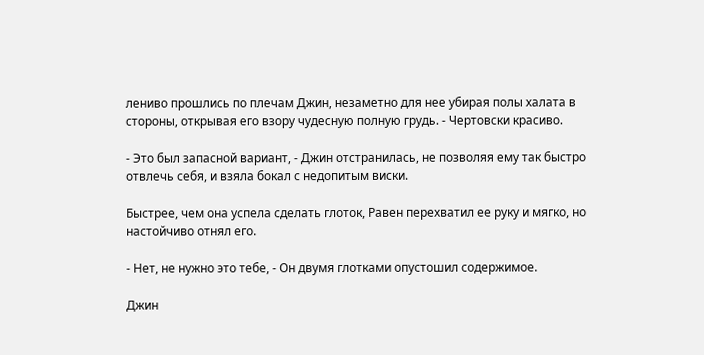лениво прошлись по плечам Джин, незаметно для нее убирая полы халата в стороны, открывая его взору чудесную полную грудь. - Чертовски красиво.

- Это был запасной вариант, - Джин отстранилась, не позволяя ему так быстро отвлечь себя, и взяла бокал с недопитым виски.

Быстрее, чем она успела сделать глоток, Равен перехватил ее руку и мягко, но настойчиво отнял его.

- Нет, не нужно это тебе, - Он двумя глотками опустошил содержимое.

Джин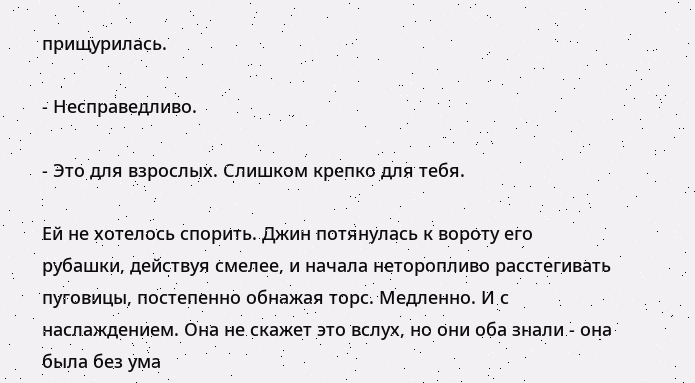прищурилась.

- Несправедливо.

- Это для взрослых. Слишком крепко для тебя.

Ей не хотелось спорить. Джин потянулась к вороту его рубашки, действуя смелее, и начала неторопливо расстегивать пуговицы, постепенно обнажая торс. Медленно. И с наслаждением. Она не скажет это вслух, но они оба знали - она была без ума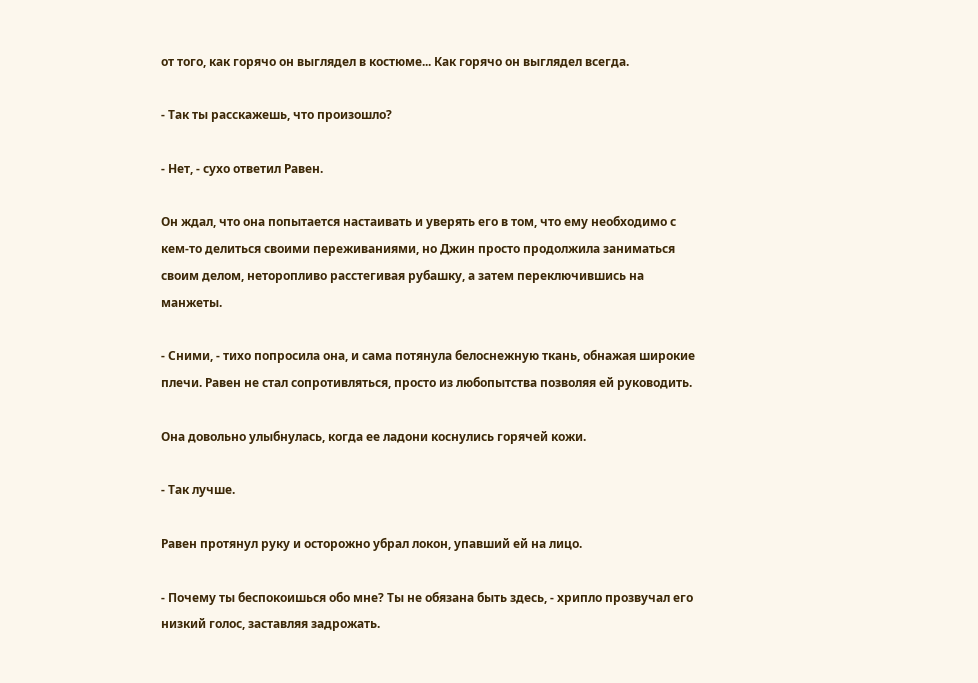от того, как горячо он выглядел в костюме... Как горячо он выглядел всегда.

- Так ты расскажешь, что произошло?

- Нет, - сухо ответил Равен.

Он ждал, что она попытается настаивать и уверять его в том, что ему необходимо с кем-то делиться своими переживаниями, но Джин просто продолжила заниматься своим делом, неторопливо расстегивая рубашку, а затем переключившись на манжеты.

- Сними, - тихо попросила она, и сама потянула белоснежную ткань, обнажая широкие плечи. Равен не стал сопротивляться, просто из любопытства позволяя ей руководить.

Она довольно улыбнулась, когда ее ладони коснулись горячей кожи.

- Так лучше.

Равен протянул руку и осторожно убрал локон, упавший ей на лицо.

- Почему ты беспокоишься обо мне? Ты не обязана быть здесь, - хрипло прозвучал его низкий голос, заставляя задрожать.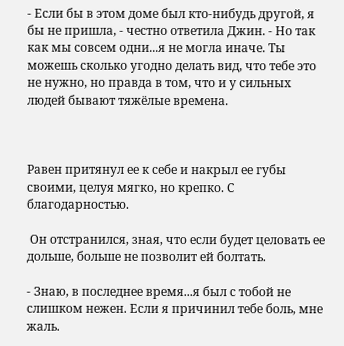- Если бы в этом доме был кто-нибудь другой, я бы не пришла, - честно ответила Джин. - Но так как мы совсем одни...я не могла иначе. Ты можешь сколько угодно делать вид, что тебе это не нужно, но правда в том, что и у сильных людей бывают тяжёлые времена.



Равен притянул ее к себе и накрыл ее губы своими, целуя мягко, но крепко. С благодарностью.

 Он отстранился, зная, что если будет целовать ее дольше, больше не позволит ей болтать.

- Знаю, в последнее время...я был с тобой не слишком нежен. Если я причинил тебе боль, мне жаль.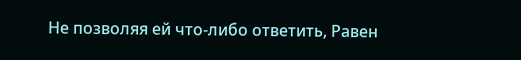Не позволяя ей что-либо ответить, Равен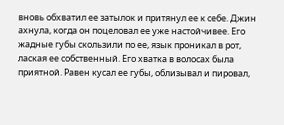вновь обхватил ее затылок и притянул ее к себе. Джин ахнула, когда он поцеловал ее уже настойчивее. Его жадные губы скользили по ее, язык проникал в рот, лаская ее собственный. Его хватка в волосах была приятной. Равен кусал ее губы, облизывал и пировал,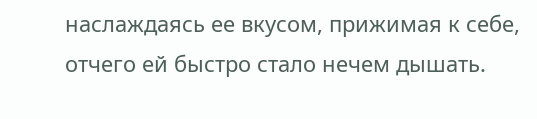наслаждаясь ее вкусом, прижимая к себе, отчего ей быстро стало нечем дышать.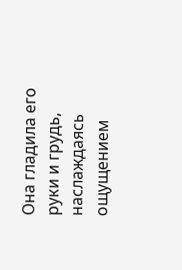Она гладила его руки и грудь, наслаждаясь ощущением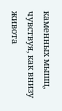каменных мышц, чувствуя, как внизу живота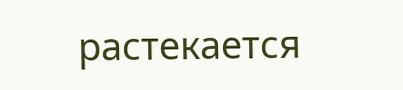растекается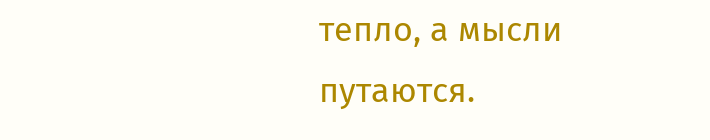тепло, а мысли путаются.